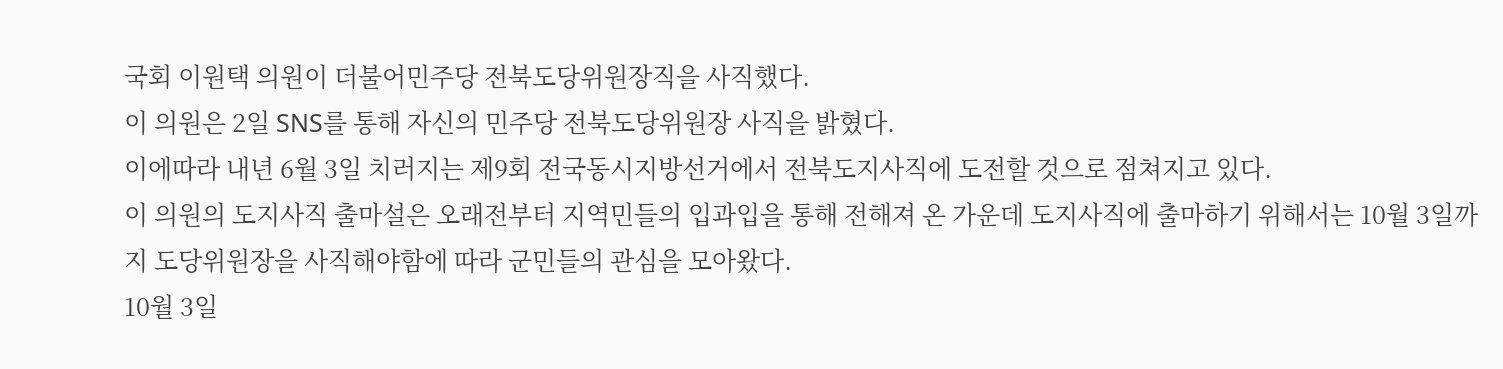국회 이원택 의원이 더불어민주당 전북도당위원장직을 사직했다.
이 의원은 2일 SNS를 통해 자신의 민주당 전북도당위원장 사직을 밝혔다.
이에따라 내년 6월 3일 치러지는 제9회 전국동시지방선거에서 전북도지사직에 도전할 것으로 점쳐지고 있다.
이 의원의 도지사직 출마설은 오래전부터 지역민들의 입과입을 통해 전해져 온 가운데 도지사직에 출마하기 위해서는 10월 3일까지 도당위원장을 사직해야함에 따라 군민들의 관심을 모아왔다.
10월 3일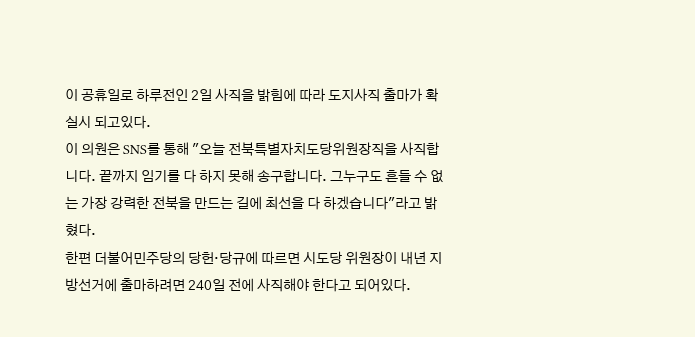이 공휴일로 하루전인 2일 사직을 밝힘에 따라 도지사직 출마가 확실시 되고있다.
이 의원은 SNS를 통해 "오늘 전북특별자치도당위원장직을 사직합니다. 끝까지 임기를 다 하지 못해 송구합니다. 그누구도 흔들 수 없는 가장 강력한 전북을 만드는 길에 최선을 다 하겠습니다"라고 밝혔다.
한편 더불어민주당의 당헌·당규에 따르면 시도당 위원장이 내년 지방선거에 출마하려면 240일 전에 사직해야 한다고 되어있다.